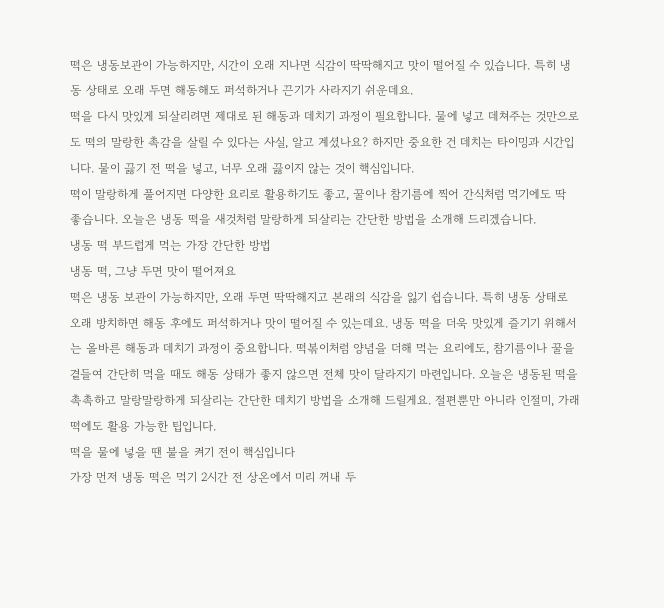떡은 냉동보관이 가능하지만, 시간이 오래 지나면 식감이 딱딱해지고 맛이 떨어질 수 있습니다. 특히 냉동 상태로 오래 두면 해동해도 퍼석하거나 끈기가 사라지기 쉬운데요.
떡을 다시 맛있게 되살리려면 제대로 된 해동과 데치기 과정이 필요합니다. 물에 넣고 데쳐주는 것만으로도 떡의 말랑한 촉감을 살릴 수 있다는 사실, 알고 계셨나요? 하지만 중요한 건 데치는 타이밍과 시간입니다. 물이 끓기 전 떡을 넣고, 너무 오래 끓이지 않는 것이 핵심입니다.
떡이 말랑하게 풀어지면 다양한 요리로 활용하기도 좋고, 꿀이나 참기름에 찍어 간식처럼 먹기에도 딱 좋습니다. 오늘은 냉동 떡을 새것처럼 말랑하게 되살리는 간단한 방법을 소개해 드리겠습니다.
냉동 떡 부드럽게 먹는 가장 간단한 방법
냉동 떡, 그냥 두면 맛이 떨어져요
떡은 냉동 보관이 가능하지만, 오래 두면 딱딱해지고 본래의 식감을 잃기 쉽습니다. 특히 냉동 상태로 오래 방치하면 해동 후에도 퍼석하거나 맛이 떨어질 수 있는데요. 냉동 떡을 더욱 맛있게 즐기기 위해서는 올바른 해동과 데치기 과정이 중요합니다. 떡볶이처럼 양념을 더해 먹는 요리에도, 참기름이나 꿀을 곁들여 간단히 먹을 때도 해동 상태가 좋지 않으면 전체 맛이 달라지기 마련입니다. 오늘은 냉동된 떡을 촉촉하고 말랑말랑하게 되살리는 간단한 데치기 방법을 소개해 드릴게요. 절편뿐만 아니라 인절미, 가래떡에도 활용 가능한 팁입니다.
떡을 물에 넣을 땐 불을 켜기 전이 핵심입니다
가장 먼저 냉동 떡은 먹기 2시간 전 상온에서 미리 꺼내 두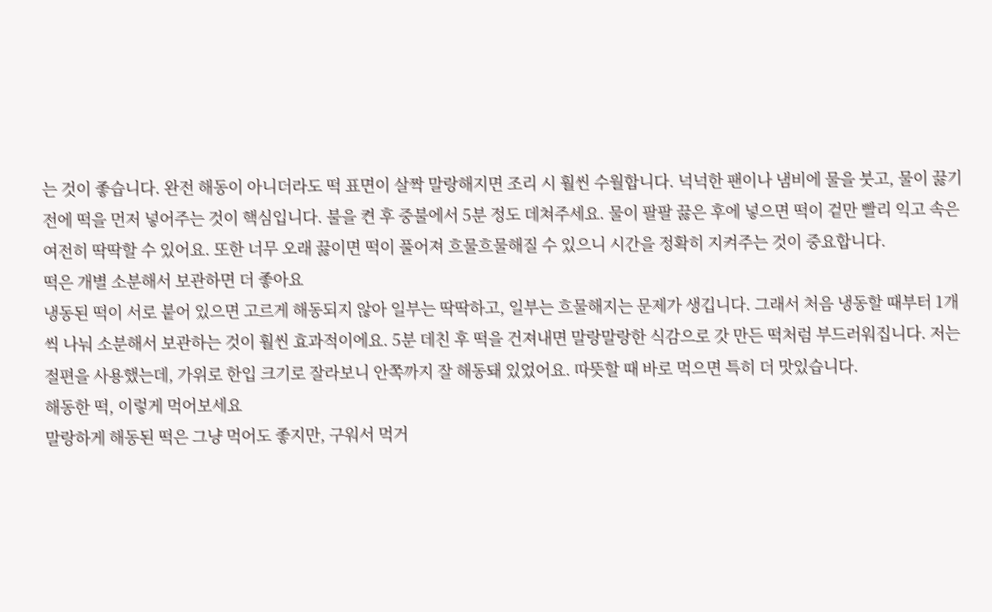는 것이 좋습니다. 완전 해동이 아니더라도 떡 표면이 살짝 말랑해지면 조리 시 훨씬 수월합니다. 넉넉한 팬이나 냄비에 물을 붓고, 물이 끓기 전에 떡을 먼저 넣어주는 것이 핵심입니다. 불을 켠 후 중불에서 5분 정도 데쳐주세요. 물이 팔팔 끓은 후에 넣으면 떡이 겉만 빨리 익고 속은 여전히 딱딱할 수 있어요. 또한 너무 오래 끓이면 떡이 풀어져 흐물흐물해질 수 있으니 시간을 정확히 지켜주는 것이 중요합니다.
떡은 개별 소분해서 보관하면 더 좋아요
냉동된 떡이 서로 붙어 있으면 고르게 해동되지 않아 일부는 딱딱하고, 일부는 흐물해지는 문제가 생깁니다. 그래서 처음 냉동할 때부터 1개씩 나눠 소분해서 보관하는 것이 훨씬 효과적이에요. 5분 데친 후 떡을 건져내면 말랑말랑한 식감으로 갓 만든 떡처럼 부드러워집니다. 저는 절편을 사용했는데, 가위로 한입 크기로 잘라보니 안쪽까지 잘 해동돼 있었어요. 따뜻할 때 바로 먹으면 특히 더 맛있습니다.
해동한 떡, 이렇게 먹어보세요
말랑하게 해동된 떡은 그냥 먹어도 좋지만, 구워서 먹거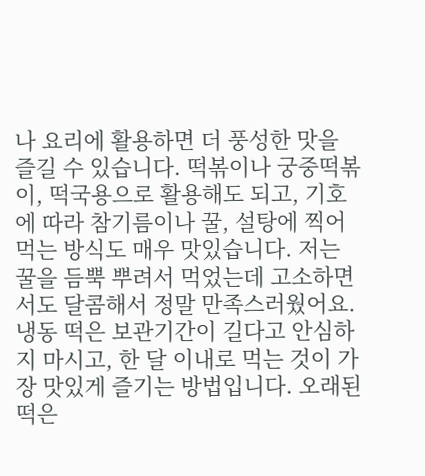나 요리에 활용하면 더 풍성한 맛을 즐길 수 있습니다. 떡볶이나 궁중떡볶이, 떡국용으로 활용해도 되고, 기호에 따라 참기름이나 꿀, 설탕에 찍어 먹는 방식도 매우 맛있습니다. 저는 꿀을 듬뿍 뿌려서 먹었는데 고소하면서도 달콤해서 정말 만족스러웠어요. 냉동 떡은 보관기간이 길다고 안심하지 마시고, 한 달 이내로 먹는 것이 가장 맛있게 즐기는 방법입니다. 오래된 떡은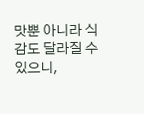맛뿐 아니라 식감도 달라질 수 있으니,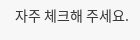자주 체크해 주세요.